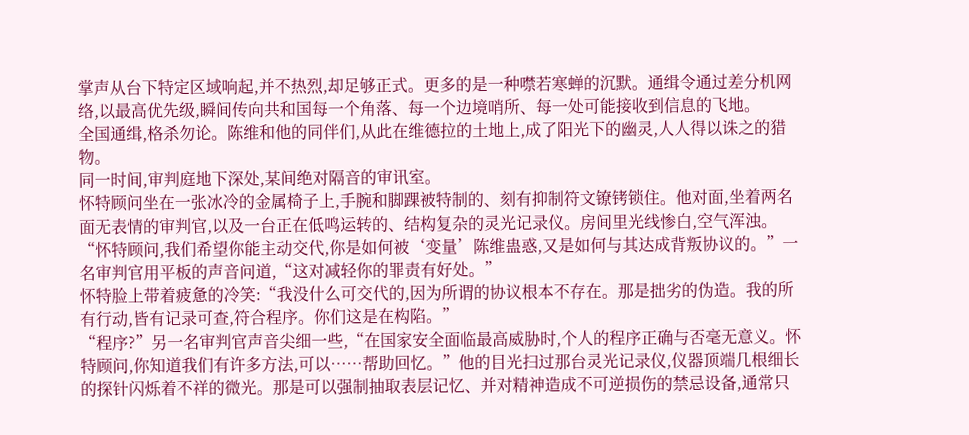掌声从台下特定区域响起,并不热烈,却足够正式。更多的是一种噤若寒蝉的沉默。通缉令通过差分机网络,以最高优先级,瞬间传向共和国每一个角落、每一个边境哨所、每一处可能接收到信息的飞地。
全国通缉,格杀勿论。陈维和他的同伴们,从此在维德拉的土地上,成了阳光下的幽灵,人人得以诛之的猎物。
同一时间,审判庭地下深处,某间绝对隔音的审讯室。
怀特顾问坐在一张冰冷的金属椅子上,手腕和脚踝被特制的、刻有抑制符文镣铐锁住。他对面,坐着两名面无表情的审判官,以及一台正在低鸣运转的、结构复杂的灵光记录仪。房间里光线惨白,空气浑浊。
“怀特顾问,我们希望你能主动交代,你是如何被‘变量’陈维蛊惑,又是如何与其达成背叛协议的。”一名审判官用平板的声音问道,“这对减轻你的罪责有好处。”
怀特脸上带着疲惫的冷笑:“我没什么可交代的,因为所谓的协议根本不存在。那是拙劣的伪造。我的所有行动,皆有记录可查,符合程序。你们这是在构陷。”
“程序?”另一名审判官声音尖细一些,“在国家安全面临最高威胁时,个人的程序正确与否毫无意义。怀特顾问,你知道我们有许多方法,可以……帮助回忆。”他的目光扫过那台灵光记录仪,仪器顶端几根细长的探针闪烁着不祥的微光。那是可以强制抽取表层记忆、并对精神造成不可逆损伤的禁忌设备,通常只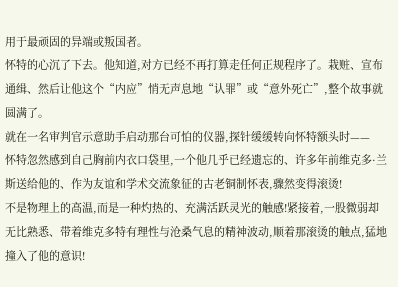用于最顽固的异端或叛国者。
怀特的心沉了下去。他知道,对方已经不再打算走任何正规程序了。栽赃、宣布通缉、然后让他这个“内应”悄无声息地“认罪”或“意外死亡”,整个故事就圆满了。
就在一名审判官示意助手启动那台可怕的仪器,探针缓缓转向怀特额头时——
怀特忽然感到自己胸前内衣口袋里,一个他几乎已经遗忘的、许多年前维克多·兰斯送给他的、作为友谊和学术交流象征的古老铜制怀表,骤然变得滚烫!
不是物理上的高温,而是一种灼热的、充满活跃灵光的触感!紧接着,一股微弱却无比熟悉、带着维克多特有理性与沧桑气息的精神波动,顺着那滚烫的触点,猛地撞入了他的意识!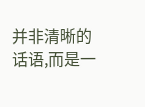并非清晰的话语,而是一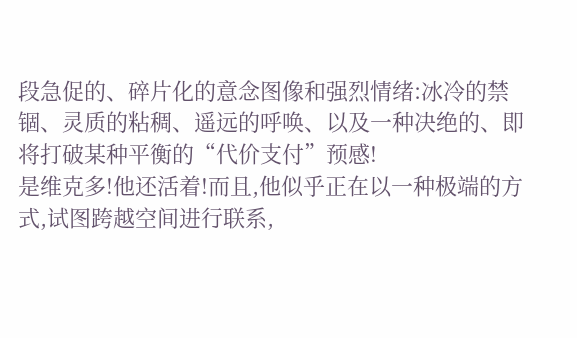段急促的、碎片化的意念图像和强烈情绪:冰冷的禁锢、灵质的粘稠、遥远的呼唤、以及一种决绝的、即将打破某种平衡的“代价支付”预感!
是维克多!他还活着!而且,他似乎正在以一种极端的方式,试图跨越空间进行联系,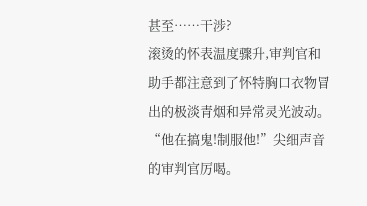甚至……干涉?
滚烫的怀表温度骤升,审判官和助手都注意到了怀特胸口衣物冒出的极淡青烟和异常灵光波动。
“他在搞鬼!制服他!”尖细声音的审判官厉喝。